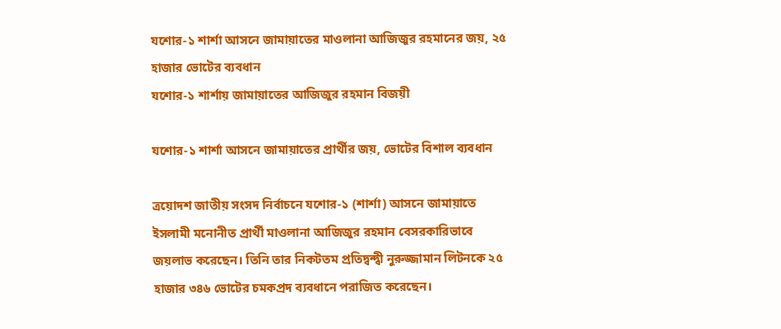যশোর-১ শার্শা আসনে জামায়াতের মাওলানা আজিজুর রহমানের জয়, ২৫ হাজার ভোটের ব্যবধান
যশোর-১ শার্শায় জামায়াতের আজিজুর রহমান বিজয়ী

যশোর-১ শার্শা আসনে জামায়াতের প্রার্থীর জয়, ভোটের বিশাল ব্যবধান

ত্রয়োদশ জাতীয় সংসদ নির্বাচনে যশোর-১ (শার্শা) আসনে জামায়াতে ইসলামী মনোনীত প্রার্থী মাওলানা আজিজুর রহমান বেসরকারিভাবে জয়লাভ করেছেন। তিনি তার নিকটতম প্রতিদ্বন্দ্বী নুরুজ্জামান লিটনকে ২৫ হাজার ৩৪৬ ভোটের চমকপ্রদ ব্যবধানে পরাজিত করেছেন।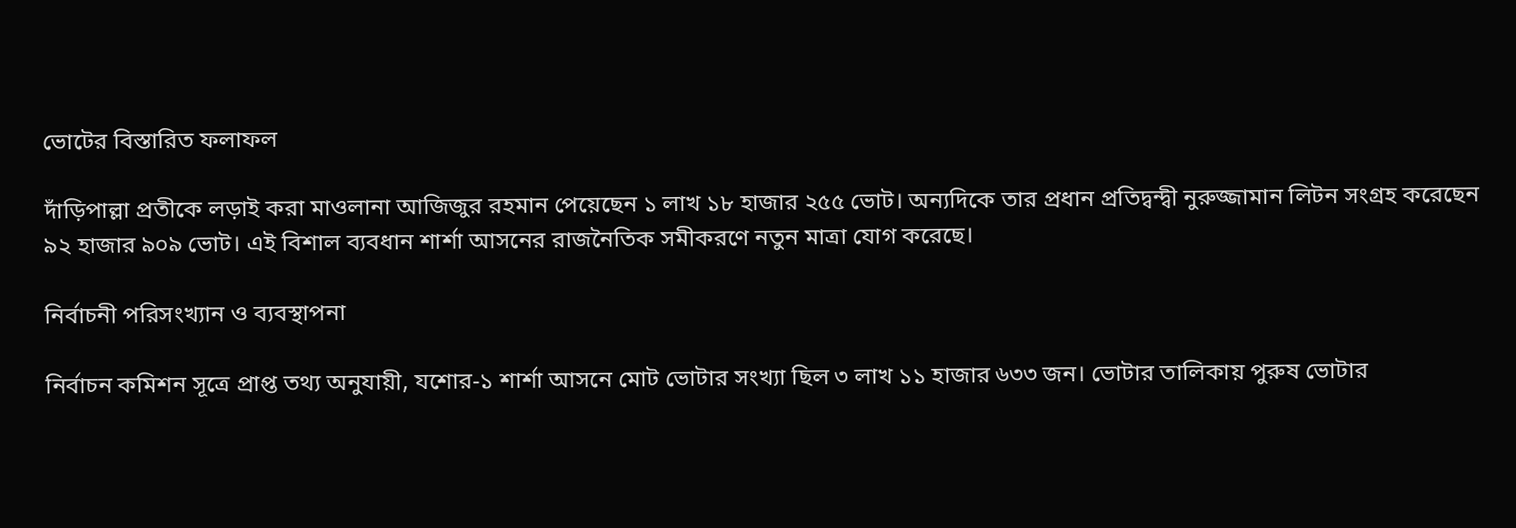ভোটের বিস্তারিত ফলাফল

দাঁড়িপাল্লা প্রতীকে লড়াই করা মাওলানা আজিজুর রহমান পেয়েছেন ১ লাখ ১৮ হাজার ২৫৫ ভোট। অন্যদিকে তার প্রধান প্রতিদ্বন্দ্বী নুরুজ্জামান লিটন সংগ্রহ করেছেন ৯২ হাজার ৯০৯ ভোট। এই বিশাল ব্যবধান শার্শা আসনের রাজনৈতিক সমীকরণে নতুন মাত্রা যোগ করেছে।

নির্বাচনী পরিসংখ্যান ও ব্যবস্থাপনা

নির্বাচন কমিশন সূত্রে প্রাপ্ত তথ্য অনুযায়ী, যশোর-১ শার্শা আসনে মোট ভোটার সংখ্যা ছিল ৩ লাখ ১১ হাজার ৬৩৩ জন। ভোটার তালিকায় পুরুষ ভোটার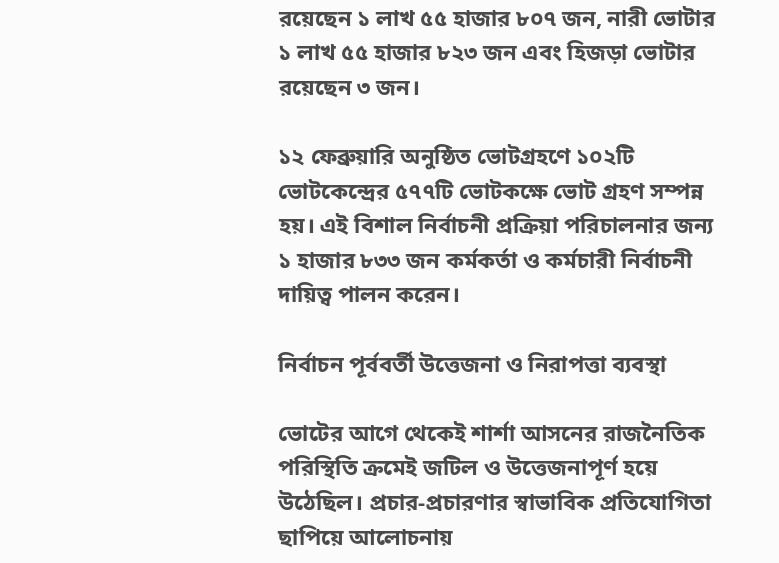রয়েছেন ১ লাখ ৫৫ হাজার ৮০৭ জন, নারী ভোটার ১ লাখ ৫৫ হাজার ৮২৩ জন এবং হিজড়া ভোটার রয়েছেন ৩ জন।

১২ ফেব্রুয়ারি অনুষ্ঠিত ভোটগ্রহণে ১০২টি ভোটকেন্দ্রের ৫৭৭টি ভোটকক্ষে ভোট গ্রহণ সম্পন্ন হয়। এই বিশাল নির্বাচনী প্রক্রিয়া পরিচালনার জন্য ১ হাজার ৮৩৩ জন কর্মকর্তা ও কর্মচারী নির্বাচনী দায়িত্ব পালন করেন।

নির্বাচন পূর্ববর্তী উত্তেজনা ও নিরাপত্তা ব্যবস্থা

ভোটের আগে থেকেই শার্শা আসনের রাজনৈতিক পরিস্থিতি ক্রমেই জটিল ও উত্তেজনাপূর্ণ হয়ে উঠেছিল। প্রচার-প্রচারণার স্বাভাবিক প্রতিযোগিতা ছাপিয়ে আলোচনায়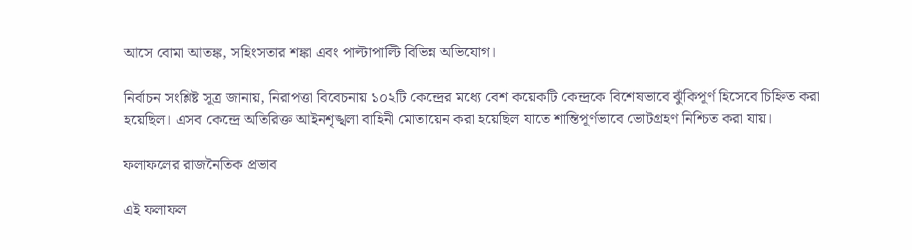আসে বোমা আতঙ্ক, সহিংসতার শঙ্কা এবং পাল্টাপাল্টি বিভিন্ন অভিযোগ।

নির্বাচন সংশ্লিষ্ট সূত্র জানায়, নিরাপত্তা বিবেচনায় ১০২টি কেন্দ্রের মধ্যে বেশ কয়েকটি কেন্দ্রকে বিশেষভাবে ঝুঁকিপূর্ণ হিসেবে চিহ্নিত করা হয়েছিল। এসব কেন্দ্রে অতিরিক্ত আইনশৃঙ্খলা বাহিনী মোতায়েন করা হয়েছিল যাতে শান্তিপূর্ণভাবে ভোটগ্রহণ নিশ্চিত করা যায়।

ফলাফলের রাজনৈতিক প্রভাব

এই ফলাফল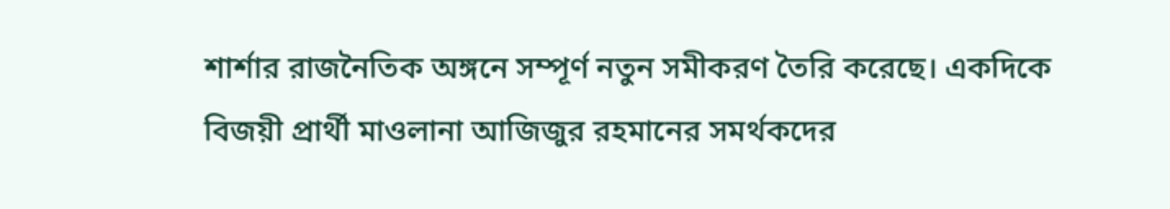শার্শার রাজনৈতিক অঙ্গনে সম্পূর্ণ নতুন সমীকরণ তৈরি করেছে। একদিকে বিজয়ী প্রার্থী মাওলানা আজিজুর রহমানের সমর্থকদের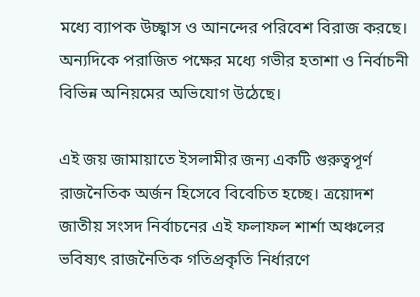মধ্যে ব্যাপক উচ্ছ্বাস ও আনন্দের পরিবেশ বিরাজ করছে। অন্যদিকে পরাজিত পক্ষের মধ্যে গভীর হতাশা ও নির্বাচনী বিভিন্ন অনিয়মের অভিযোগ উঠেছে।

এই জয় জামায়াতে ইসলামীর জন্য একটি গুরুত্বপূর্ণ রাজনৈতিক অর্জন হিসেবে বিবেচিত হচ্ছে। ত্রয়োদশ জাতীয় সংসদ নির্বাচনের এই ফলাফল শার্শা অঞ্চলের ভবিষ্যৎ রাজনৈতিক গতিপ্রকৃতি নির্ধারণে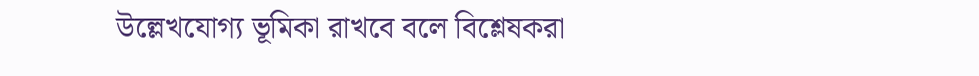উল্লেখযোগ্য ভূমিকা রাখবে বলে বিশ্লেষকরা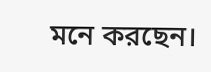মনে করছেন।